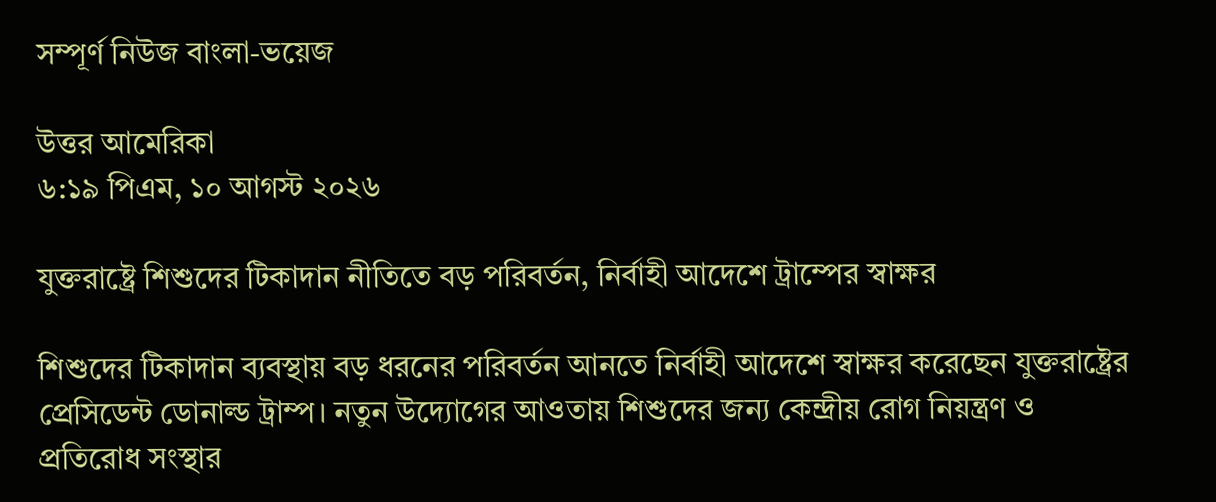সম্পূর্ণ নিউজ বাংলা-ভয়েজ

উত্তর আমেরিকা
৬:১৯ পিএম, ১০ আগস্ট ২০২৬

যুক্তরাষ্ট্রে শিশুদের টিকাদান নীতিতে বড় পরিবর্তন, নির্বাহী আদেশে ট্রাম্পের স্বাক্ষর

শিশুদের টিকাদান ব্যবস্থায় বড় ধরনের পরিবর্তন আনতে নির্বাহী আদেশে স্বাক্ষর করেছেন যুক্তরাষ্ট্রের প্রেসিডেন্ট ডোনাল্ড ট্রাম্প। নতুন উদ্যোগের আওতায় শিশুদের জন্য কেন্দ্রীয় রোগ নিয়ন্ত্রণ ও প্রতিরোধ সংস্থার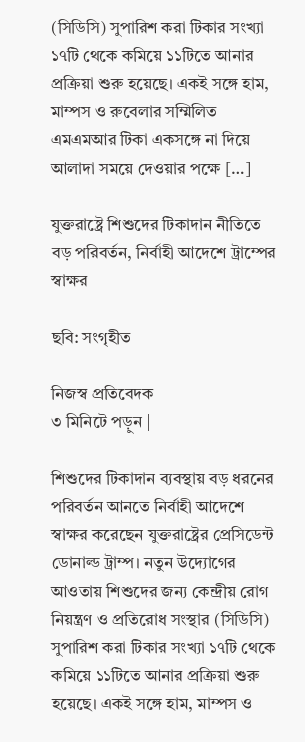(সিডিসি) সুপারিশ করা টিকার সংখ্যা ১৭টি থেকে কমিয়ে ১১টিতে আনার প্রক্রিয়া শুরু হয়েছে। একই সঙ্গে হাম, মাম্পস ও রুবেলার সম্মিলিত এমএমআর টিকা একসঙ্গে না দিয়ে আলাদা সময়ে দেওয়ার পক্ষে […]

যুক্তরাষ্ট্রে শিশুদের টিকাদান নীতিতে বড় পরিবর্তন, নির্বাহী আদেশে ট্রাম্পের স্বাক্ষর

ছবি: সংগৃহীত

নিজস্ব প্রতিবেদক
৩ মিনিটে পড়ুন |

শিশুদের টিকাদান ব্যবস্থায় বড় ধরনের পরিবর্তন আনতে নির্বাহী আদেশে স্বাক্ষর করেছেন যুক্তরাষ্ট্রের প্রেসিডেন্ট ডোনাল্ড ট্রাম্প। নতুন উদ্যোগের আওতায় শিশুদের জন্য কেন্দ্রীয় রোগ নিয়ন্ত্রণ ও প্রতিরোধ সংস্থার (সিডিসি) সুপারিশ করা টিকার সংখ্যা ১৭টি থেকে কমিয়ে ১১টিতে আনার প্রক্রিয়া শুরু হয়েছে। একই সঙ্গে হাম, মাম্পস ও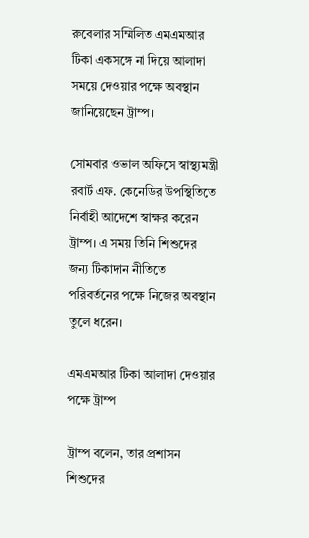রুবেলার সম্মিলিত এমএমআর টিকা একসঙ্গে না দিয়ে আলাদা সময়ে দেওয়ার পক্ষে অবস্থান জানিয়েছেন ট্রাম্প।

সোমবার ওভাল অফিসে স্বাস্থ্যমন্ত্রী রবার্ট এফ. কেনেডির উপস্থিতিতে নির্বাহী আদেশে স্বাক্ষর করেন ট্রাম্প। এ সময় তিনি শিশুদের জন্য টিকাদান নীতিতে পরিবর্তনের পক্ষে নিজের অবস্থান তুলে ধরেন।

এমএমআর টিকা আলাদা দেওয়ার পক্ষে ট্রাম্প

ট্রাম্প বলেন, তার প্রশাসন শিশুদের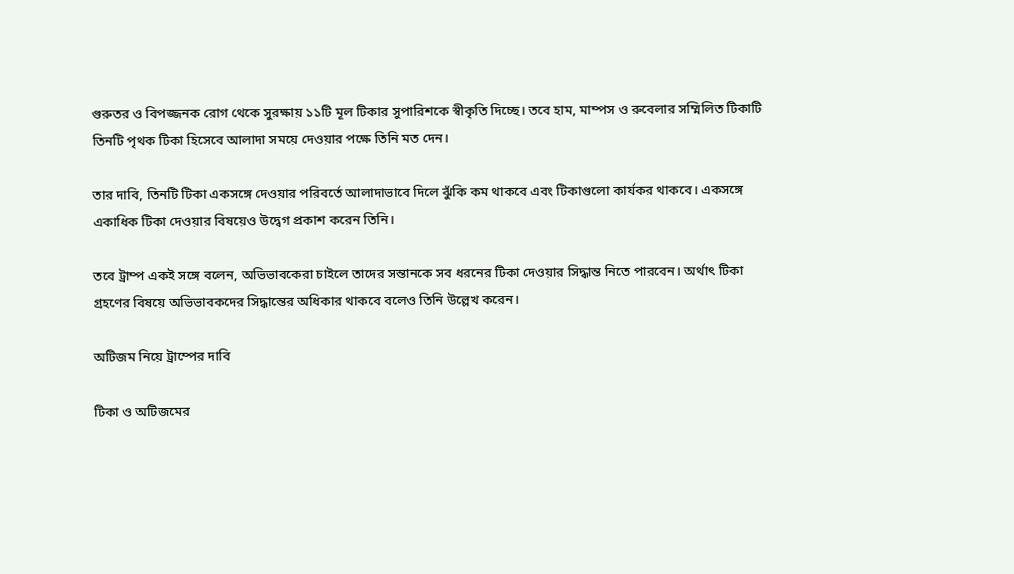গুরুতর ও বিপজ্জনক রোগ থেকে সুরক্ষায় ১১টি মূল টিকার সুপারিশকে স্বীকৃতি দিচ্ছে। তবে হাম, মাম্পস ও রুবেলার সম্মিলিত টিকাটি তিনটি পৃথক টিকা হিসেবে আলাদা সময়ে দেওয়ার পক্ষে তিনি মত দেন।

তার দাবি, তিনটি টিকা একসঙ্গে দেওয়ার পরিবর্তে আলাদাভাবে দিলে ঝুঁকি কম থাকবে এবং টিকাগুলো কার্যকর থাকবে। একসঙ্গে একাধিক টিকা দেওয়ার বিষয়েও উদ্বেগ প্রকাশ করেন তিনি।

তবে ট্রাম্প একই সঙ্গে বলেন, অভিভাবকেরা চাইলে তাদের সন্তানকে সব ধরনের টিকা দেওয়ার সিদ্ধান্ত নিতে পারবেন। অর্থাৎ টিকা গ্রহণের বিষয়ে অভিভাবকদের সিদ্ধান্তের অধিকার থাকবে বলেও তিনি উল্লেখ করেন।

অটিজম নিয়ে ট্রাম্পের দাবি

টিকা ও অটিজমের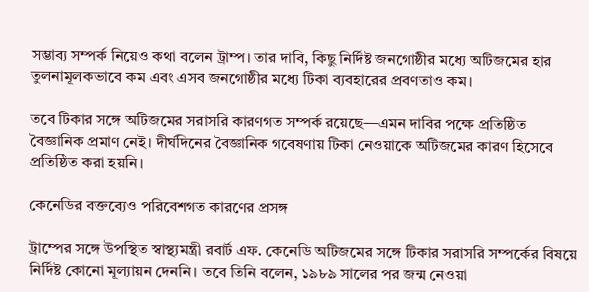সম্ভাব্য সম্পর্ক নিয়েও কথা বলেন ট্রাম্প। তার দাবি, কিছু নির্দিষ্ট জনগোষ্ঠীর মধ্যে অটিজমের হার তুলনামূলকভাবে কম এবং এসব জনগোষ্ঠীর মধ্যে টিকা ব্যবহারের প্রবণতাও কম।

তবে টিকার সঙ্গে অটিজমের সরাসরি কারণগত সম্পর্ক রয়েছে—এমন দাবির পক্ষে প্রতিষ্ঠিত বৈজ্ঞানিক প্রমাণ নেই। দীর্ঘদিনের বৈজ্ঞানিক গবেষণায় টিকা নেওয়াকে অটিজমের কারণ হিসেবে প্রতিষ্ঠিত করা হয়নি।

কেনেডির বক্তব্যেও পরিবেশগত কারণের প্রসঙ্গ

ট্রাম্পের সঙ্গে উপস্থিত স্বাস্থ্যমন্ত্রী রবার্ট এফ. কেনেডি অটিজমের সঙ্গে টিকার সরাসরি সম্পর্কের বিষয়ে নির্দিষ্ট কোনো মূল্যায়ন দেননি। তবে তিনি বলেন, ১৯৮৯ সালের পর জন্ম নেওয়া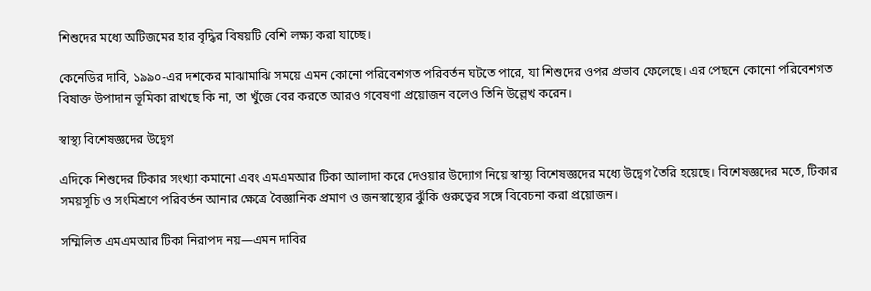শিশুদের মধ্যে অটিজমের হার বৃদ্ধির বিষয়টি বেশি লক্ষ্য করা যাচ্ছে।

কেনেডির দাবি, ১৯৯০-এর দশকের মাঝামাঝি সময়ে এমন কোনো পরিবেশগত পরিবর্তন ঘটতে পারে, যা শিশুদের ওপর প্রভাব ফেলেছে। এর পেছনে কোনো পরিবেশগত বিষাক্ত উপাদান ভূমিকা রাখছে কি না, তা খুঁজে বের করতে আরও গবেষণা প্রয়োজন বলেও তিনি উল্লেখ করেন।

স্বাস্থ্য বিশেষজ্ঞদের উদ্বেগ

এদিকে শিশুদের টিকার সংখ্যা কমানো এবং এমএমআর টিকা আলাদা করে দেওয়ার উদ্যোগ নিয়ে স্বাস্থ্য বিশেষজ্ঞদের মধ্যে উদ্বেগ তৈরি হয়েছে। বিশেষজ্ঞদের মতে, টিকার সময়সূচি ও সংমিশ্রণে পরিবর্তন আনার ক্ষেত্রে বৈজ্ঞানিক প্রমাণ ও জনস্বাস্থ্যের ঝুঁকি গুরুত্বের সঙ্গে বিবেচনা করা প্রয়োজন।

সম্মিলিত এমএমআর টিকা নিরাপদ নয়—এমন দাবির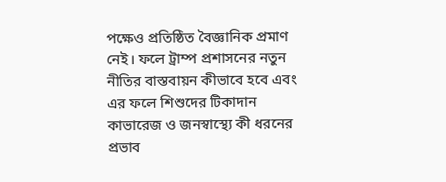পক্ষেও প্রতিষ্ঠিত বৈজ্ঞানিক প্রমাণ নেই। ফলে ট্রাম্প প্রশাসনের নতুন নীতির বাস্তবায়ন কীভাবে হবে এবং এর ফলে শিশুদের টিকাদান কাভারেজ ও জনস্বাস্থ্যে কী ধরনের প্রভাব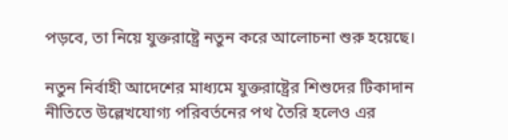পড়বে, তা নিয়ে যুক্তরাষ্ট্রে নতুন করে আলোচনা শুরু হয়েছে।

নতুন নির্বাহী আদেশের মাধ্যমে যুক্তরাষ্ট্রের শিশুদের টিকাদান নীতিতে উল্লেখযোগ্য পরিবর্তনের পথ তৈরি হলেও এর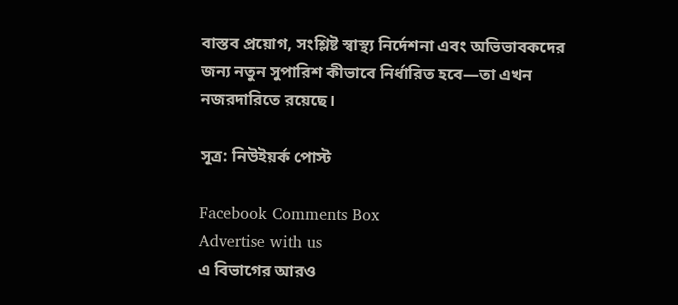বাস্তব প্রয়োগ, সংশ্লিষ্ট স্বাস্থ্য নির্দেশনা এবং অভিভাবকদের জন্য নতুন সুপারিশ কীভাবে নির্ধারিত হবে—তা এখন নজরদারিতে রয়েছে।

সূত্র: নিউইয়র্ক পোস্ট

Facebook Comments Box
Advertise with us
এ বিভাগের আরও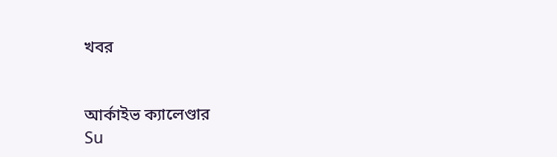খবর


আর্কাইভ ক্যালেণ্ডার
Su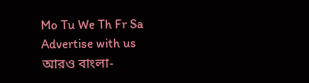Mo Tu We Th Fr Sa
Advertise with us
আরও বাংলা-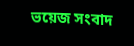ভয়েজ সংবাদ